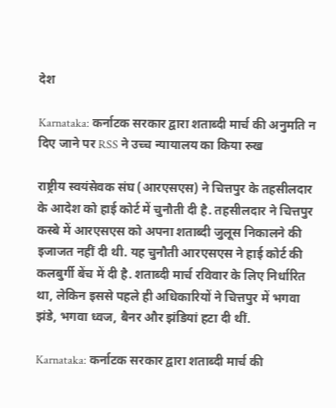देश

Karnataka: कर्नाटक सरकार द्वारा शताब्दी मार्च की अनुमति न दिए जाने पर RSS ने उच्च न्यायालय का किया रुख

राष्ट्रीय स्वयंसेवक संघ (आरएसएस) ने चित्तपुर के तहसीलदार के आदेश को हाई कोर्ट में चुनौती दी है. तहसीलदार ने चित्तपुर कस्बे में आरएसएस को अपना शताब्दी जुलूस निकालने की इजाजत नहीं दी थी. यह चुनौती आरएसएस ने हाई कोर्ट की कलबुर्गी बेंच में दी है. शताब्दी मार्च रविवार के लिए निर्धारित था, लेकिन इससे पहले ही अधिकारियों ने चित्तपुर में भगवा झंडे, भगवा ध्वज, बैनर और झंडियां हटा दी थीं.

Karnataka: कर्नाटक सरकार द्वारा शताब्दी मार्च की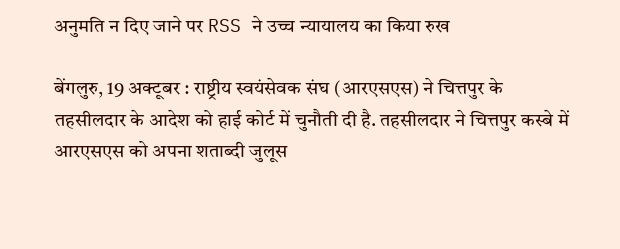अनुमति न दिए जाने पर RSS ने उच्च न्यायालय का किया रुख

बेंगलुरु, 19 अक्टूबर : राष्ट्रीय स्वयंसेवक संघ (आरएसएस) ने चित्तपुर के तहसीलदार के आदेश को हाई कोर्ट में चुनौती दी है. तहसीलदार ने चित्तपुर कस्बे में आरएसएस को अपना शताब्दी जुलूस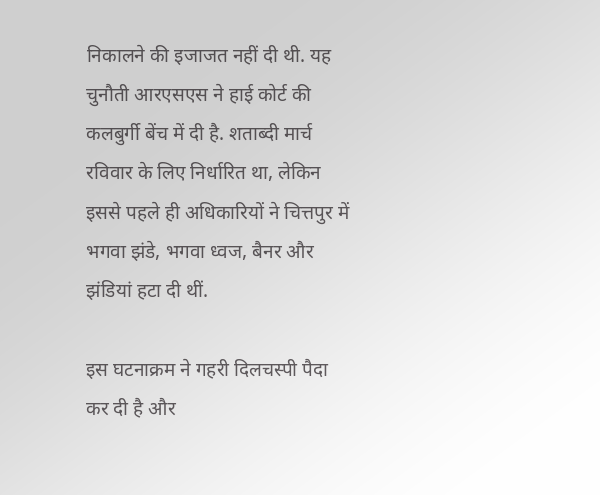निकालने की इजाजत नहीं दी थी. यह चुनौती आरएसएस ने हाई कोर्ट की कलबुर्गी बेंच में दी है. शताब्दी मार्च रविवार के लिए निर्धारित था, लेकिन इससे पहले ही अधिकारियों ने चित्तपुर में भगवा झंडे, भगवा ध्वज, बैनर और झंडियां हटा दी थीं.

इस घटनाक्रम ने गहरी दिलचस्पी पैदा कर दी है और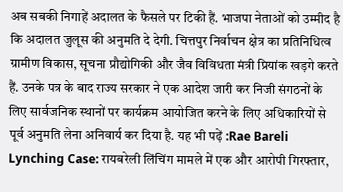अब सबकी निगाहें अदालत के फैसले पर टिकी हैं. भाजपा नेताओं को उम्मीद है कि अदालत जुलूस की अनुमति दे देगी. चित्तपुर निर्वाचन क्षेत्र का प्रतिनिधित्व ग्रामीण विकास, सूचना प्रौद्योगिकी और जैव विविधता मंत्री प्रियांक खड़गे करते हैं. उनके पत्र के बाद राज्य सरकार ने एक आदेश जारी कर निजी संगठनों के लिए सार्वजनिक स्थानों पर कार्यक्रम आयोजित करने के लिए अधिकारियों से पूर्व अनुमति लेना अनिवार्य कर दिया है. यह भी पढ़ें :Rae Bareli Lynching Case: रायबरेली लिंचिंग मामले में एक और आरोपी गिरफ्तार,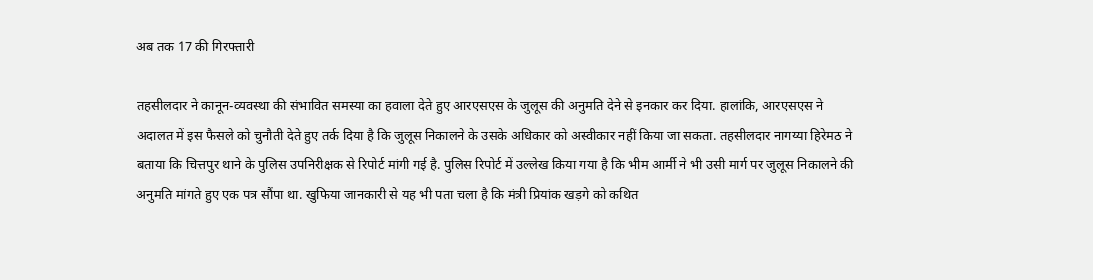अब तक 17 की गिरफ्तारी

तहसीलदार ने कानून-व्यवस्था की संभावित समस्या का हवाला देते हुए आरएसएस के जुलूस की अनुमति देने से इनकार कर दिया. हालांकि, आरएसएस ने अदालत में इस फैसले को चुनौती देते हुए तर्क दिया है कि जुलूस निकालने के उसके अधिकार को अस्वीकार नहीं किया जा सकता. तहसीलदार नागय्या हिरेमठ ने बताया कि चित्तपुर थाने के पुलिस उपनिरीक्षक से रिपोर्ट मांगी गई है. पुलिस रिपोर्ट में उल्लेख किया गया है कि भीम आर्मी ने भी उसी मार्ग पर जुलूस निकालने की अनुमति मांगते हुए एक पत्र सौंपा था. खुफिया जानकारी से यह भी पता चला है कि मंत्री प्रियांक खड़गे को कथित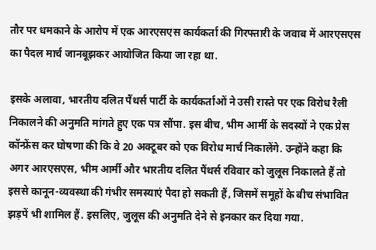तौर पर धमकाने के आरोप में एक आरएसएस कार्यकर्ता की गिरफ्तारी के जवाब में आरएसएस का पैदल मार्च जानबूझकर आयोजित किया जा रहा था.

इसके अलावा, भारतीय दलित पैंथर्स पार्टी के कार्यकर्ताओं ने उसी रास्ते पर एक विरोध रैली निकालने की अनुमति मांगते हुए एक पत्र सौंपा. इस बीच, भीम आर्मी के सदस्यों ने एक प्रेस कॉन्फ्रेंस कर घोषणा की कि वे 20 अक्टूबर को एक विरोध मार्च निकालेंगे. उन्होंने कहा कि अगर आरएसएस, भीम आर्मी और भारतीय दलित पैंथर्स रविवार को जुलूस निकालते हैं तो इससे कानून-व्यवस्था की गंभीर समस्याएं पैदा हो सकती हैं, जिसमें समूहों के बीच संभावित झड़पें भी शामिल हैं. इसलिए, जुलूस की अनुमति देने से इनकार कर दिया गया.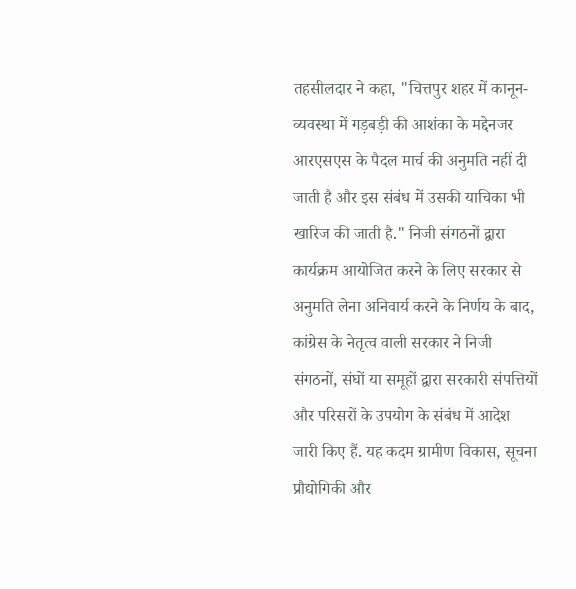तहसीलदार ने कहा, "चित्तपुर शहर में कानून-व्यवस्था में गड़बड़ी की आशंका के मद्देनजर आरएसएस के पैदल मार्च की अनुमति नहीं दी जाती है और इस संबंध में उसकी याचिका भी खारिज की जाती है." निजी संगठनों द्वारा कार्यक्रम आयोजित करने के लिए सरकार से अनुमति लेना अनिवार्य करने के निर्णय के बाद, कांग्रेस के नेतृत्व वाली सरकार ने निजी संगठनों, संघों या समूहों द्वारा सरकारी संपत्तियों और परिसरों के उपयोग के संबंध में आदेश जारी किए हैं. यह कदम ग्रामीण विकास, सूचना प्रौद्योगिकी और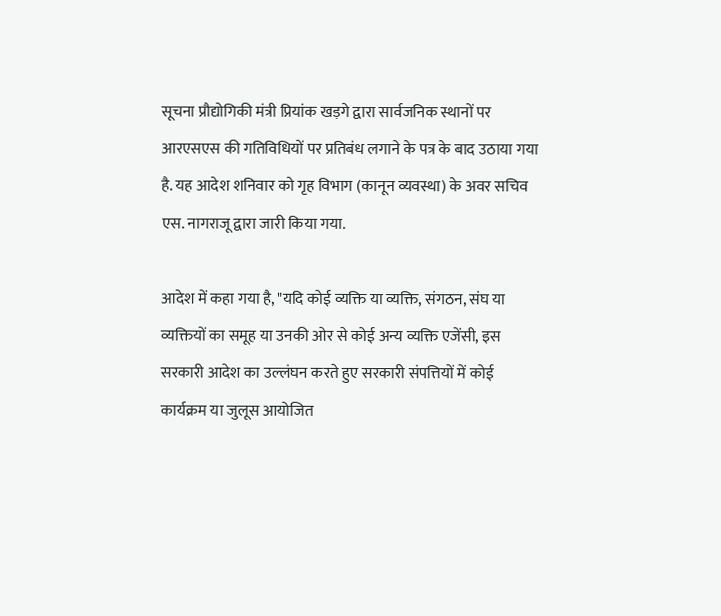सूचना प्रौद्योगिकी मंत्री प्रियांक खड़गे द्वारा सार्वजनिक स्थानों पर आरएसएस की गतिविधियों पर प्रतिबंध लगाने के पत्र के बाद उठाया गया है. यह आदेश शनिवार को गृह विभाग (कानून व्यवस्था) के अवर सचिव एस. नागराजू द्वारा जारी किया गया.

आदेश में कहा गया है, "यदि कोई व्यक्ति या व्यक्ति, संगठन, संघ या व्यक्तियों का समूह या उनकी ओर से कोई अन्य व्यक्ति एजेंसी, इस सरकारी आदेश का उल्लंघन करते हुए सरकारी संपत्तियों में कोई कार्यक्रम या जुलूस आयोजित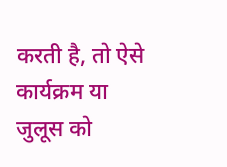करती है, तो ऐसे कार्यक्रम या जुलूस को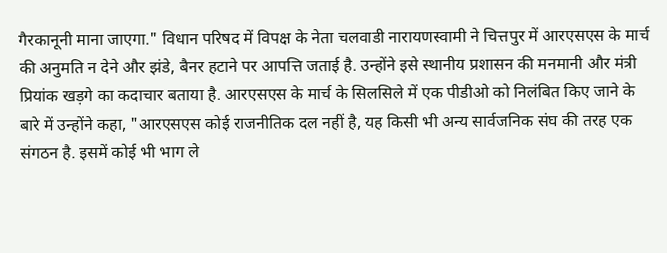गैरकानूनी माना जाएगा." विधान परिषद में विपक्ष के नेता चलवाडी नारायणस्वामी ने चित्तपुर में आरएसएस के मार्च की अनुमति न देने और झंडे, बैनर हटाने पर आपत्ति जताई है. उन्होंने इसे स्थानीय प्रशासन की मनमानी और मंत्री प्रियांक खड़गे का कदाचार बताया है. आरएसएस के मार्च के सिलसिले में एक पीडीओ को निलंबित किए जाने के बारे में उन्होंने कहा, "आरएसएस कोई राजनीतिक दल नहीं है, यह किसी भी अन्य सार्वजनिक संघ की तरह एक संगठन है. इसमें कोई भी भाग ले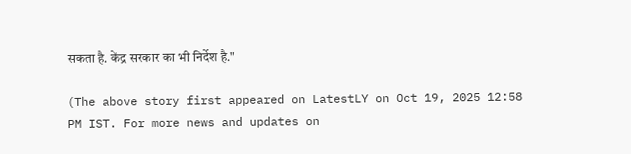सकता है. केंद्र सरकार का भी निर्देश है."

(The above story first appeared on LatestLY on Oct 19, 2025 12:58 PM IST. For more news and updates on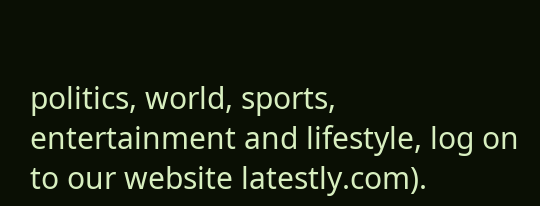politics, world, sports, entertainment and lifestyle, log on to our website latestly.com).